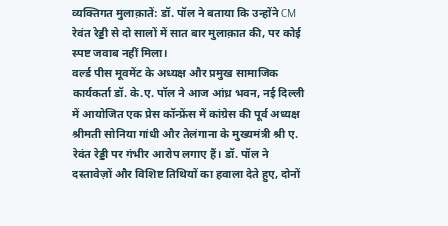व्यक्तिगत मुलाक़ातें: डॉ. पॉल ने बताया कि उन्होंने CM रेवंत रेड्डी से दो सालों में सात बार मुलाक़ात की, पर कोई स्पष्ट जवाब नहीं मिला।
वर्ल्ड पीस मूवमेंट के अध्यक्ष और प्रमुख सामाजिक कार्यकर्ता डॉ. के.ए. पॉल ने आज आंध्र भवन, नई दिल्ली में आयोजित एक प्रेस कॉन्फ्रेंस में कांग्रेस की पूर्व अध्यक्ष श्रीमती सोनिया गांधी और तेलंगाना के मुख्यमंत्री श्री ए. रेवंत रेड्डी पर गंभीर आरोप लगाए हैं। डॉ. पॉल ने दस्तावेज़ों और विशिष्ट तिथियों का हवाला देते हुए, दोनों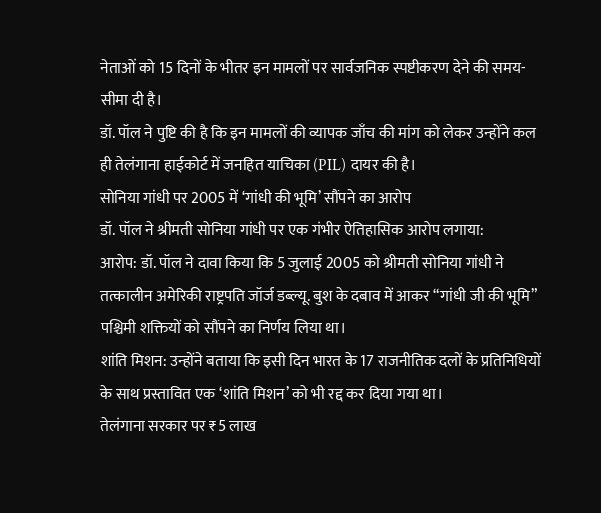नेताओं को 15 दिनों के भीतर इन मामलों पर सार्वजनिक स्पष्टीकरण देने की समय-सीमा दी है।
डॉ. पॉल ने पुष्टि की है कि इन मामलों की व्यापक जाँच की मांग को लेकर उन्होंने कल ही तेलंगाना हाईकोर्ट में जनहित याचिका (PIL) दायर की है।
सोनिया गांधी पर 2005 में ‘गांधी की भूमि’ सौंपने का आरोप
डॉ. पॉल ने श्रीमती सोनिया गांधी पर एक गंभीर ऐतिहासिक आरोप लगाया:
आरोप: डॉ. पॉल ने दावा किया कि 5 जुलाई 2005 को श्रीमती सोनिया गांधी ने तत्कालीन अमेरिकी राष्ट्रपति जॉर्ज डब्ल्यू. बुश के दबाव में आकर “गांधी जी की भूमि” पश्चिमी शक्तियों को सौंपने का निर्णय लिया था।
शांति मिशन: उन्होंने बताया कि इसी दिन भारत के 17 राजनीतिक दलों के प्रतिनिधियों के साथ प्रस्तावित एक ‘शांति मिशन’ को भी रद्द कर दिया गया था।
तेलंगाना सरकार पर ₹5 लाख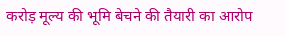करोड़ मूल्य की भूमि बेचने की तैयारी का आरोप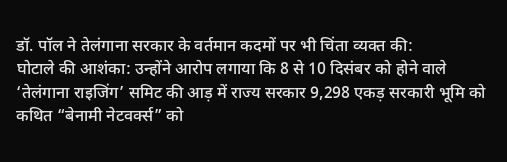डॉ. पॉल ने तेलंगाना सरकार के वर्तमान कदमों पर भी चिंता व्यक्त की:
घोटाले की आशंका: उन्होंने आरोप लगाया कि 8 से 10 दिसंबर को होने वाले ‘तेलंगाना राइजिंग’ समिट की आड़ में राज्य सरकार 9,298 एकड़ सरकारी भूमि को कथित “बेनामी नेटवर्क्स” को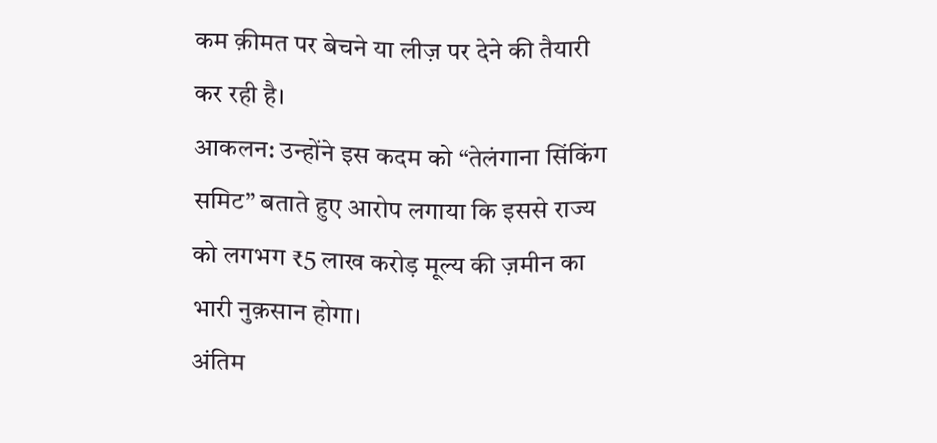कम क़ीमत पर बेचने या लीज़ पर देने की तैयारी कर रही है।
आकलन: उन्होंने इस कदम को “तेलंगाना सिंकिंग समिट” बताते हुए आरोप लगाया कि इससे राज्य को लगभग ₹5 लाख करोड़ मूल्य की ज़मीन का भारी नुक़सान होगा।
अंतिम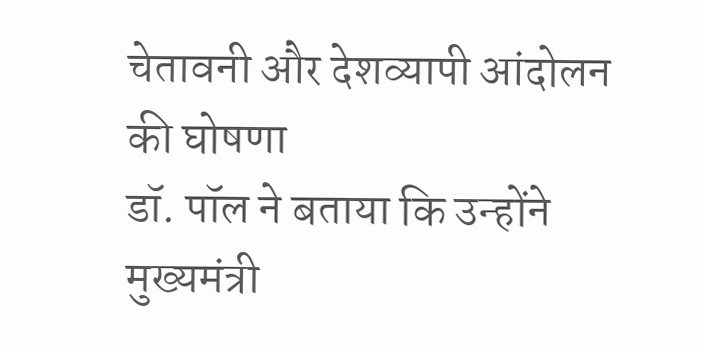चेतावनी और देशव्यापी आंदोलन की घोषणा
डॉ. पॉल ने बताया कि उन्होंने मुख्यमंत्री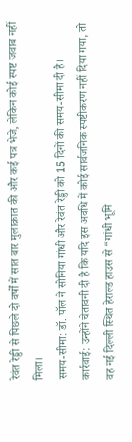रेवंत रेड्डी से पिछले दो वर्षों में सात बार मुलाक़ात की और कई पत्र भेजे, लेकिन कोई स्पष्ट जवाब नहीं मिला।
समय-सीमा: डॉ. पॉल ने सोनिया गांधी और रेवंत रेड्डी को 15 दिनों की समय-सीमा दी है।
कार्रवाई: उन्होंने चेतावनी दी है कि यदि इस अवधि में कोई सार्वजनिक स्पष्टीकरण नहीं दिया गया, तो वह नई दिल्ली स्थित हेराल्ड हाउस से “गांधी भूमि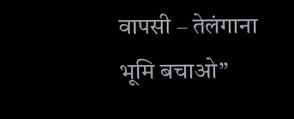वापसी – तेलंगाना भूमि बचाओ”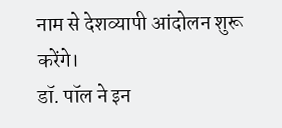नाम से देशव्यापी आंदोलन शुरू करेंगे।
डॉ. पॉल ने इन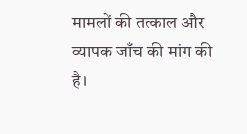मामलों की तत्काल और व्यापक जाँच की मांग की है।